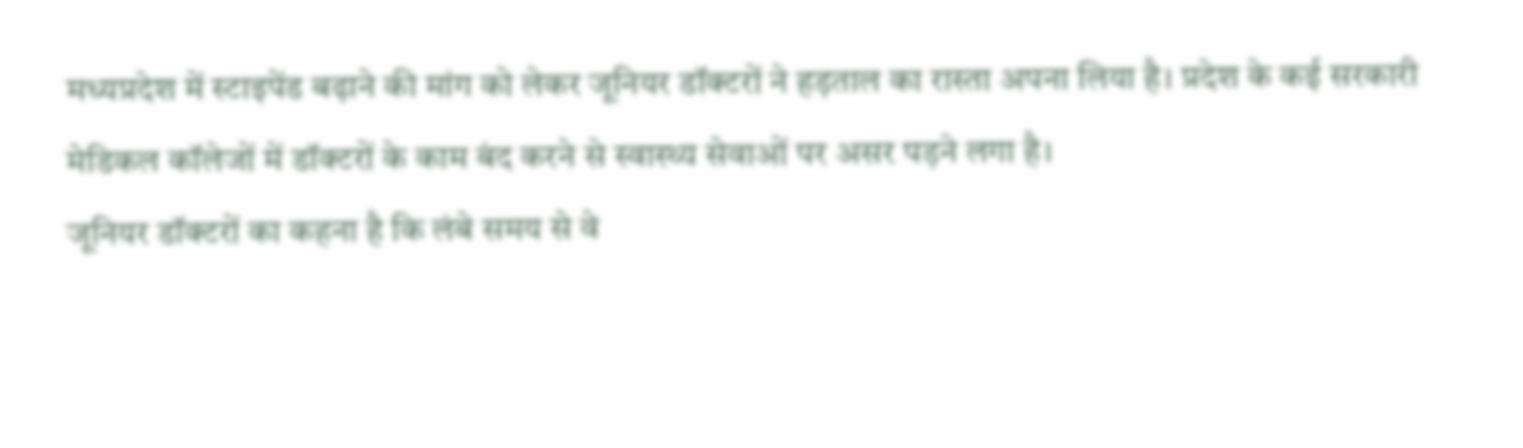मध्यप्रदेश में स्टाइपेंड बढ़ाने की मांग को लेकर जूनियर डॉक्टरों ने हड़ताल का रास्ता अपना लिया है। प्रदेश के कई सरकारी मेडिकल कॉलेजों में डॉक्टरों के काम बंद करने से स्वास्थ्य सेवाओं पर असर पड़ने लगा है।
जूनियर डॉक्टरों का कहना है कि लंबे समय से वे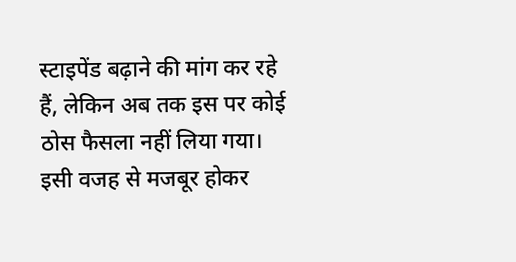स्टाइपेंड बढ़ाने की मांग कर रहे हैं, लेकिन अब तक इस पर कोई ठोस फैसला नहीं लिया गया। इसी वजह से मजबूर होकर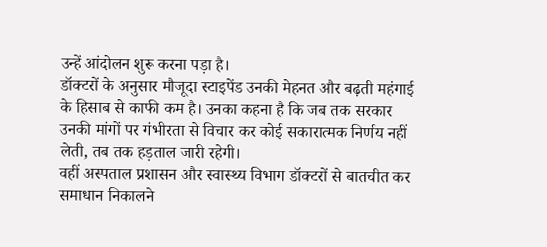उन्हें आंदोलन शुरू करना पड़ा है।
डॉक्टरों के अनुसार मौजूदा स्टाइपेंड उनकी मेहनत और बढ़ती महंगाई के हिसाब से काफी कम है। उनका कहना है कि जब तक सरकार उनकी मांगों पर गंभीरता से विचार कर कोई सकारात्मक निर्णय नहीं लेती, तब तक हड़ताल जारी रहेगी।
वहीं अस्पताल प्रशासन और स्वास्थ्य विभाग डॉक्टरों से बातचीत कर समाधान निकालने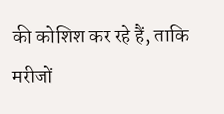की कोशिश कर रहे हैं, ताकि मरीजों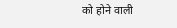को होने वाली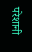परेशानी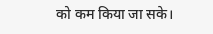को कम किया जा सके।